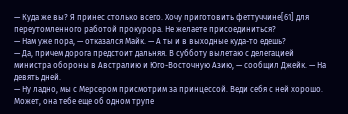— Куда же вы? Я принес столько всего. Хочу приготовить феттуччине[61] для переутомленного работой прокурора. Не желаете присоединиться?
— Нам уже пора, — отказался Майк. — А ты и в выходные куда-то едешь?
— Да, причем дорога предстоит дальняя. В субботу вылетаю с делегацией министра обороны в Австралию и Юго-Восточную Азию, — сообщил Джейк. — На девять дней.
— Ну ладно, мы с Мерсером присмотрим за принцессой. Веди себя с ней хорошо. Может, она тебе еще об одном трупе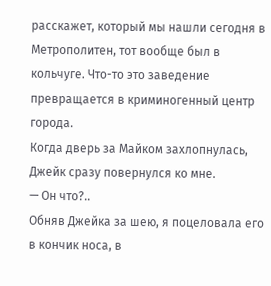расскажет, который мы нашли сегодня в Метрополитен, тот вообще был в кольчуге. Что-то это заведение превращается в криминогенный центр города.
Когда дверь за Майком захлопнулась, Джейк сразу повернулся ко мне.
— Он что?..
Обняв Джейка за шею, я поцеловала его в кончик носа, в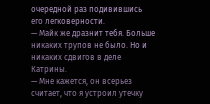очередной раз подивившись его легковерности.
— Майк же дразнит тебя. Больше никаких трупов не было. Но и никаких сдвигов в деле Катрины.
— Мне кажется, он всерьез считает, что я устроил утечку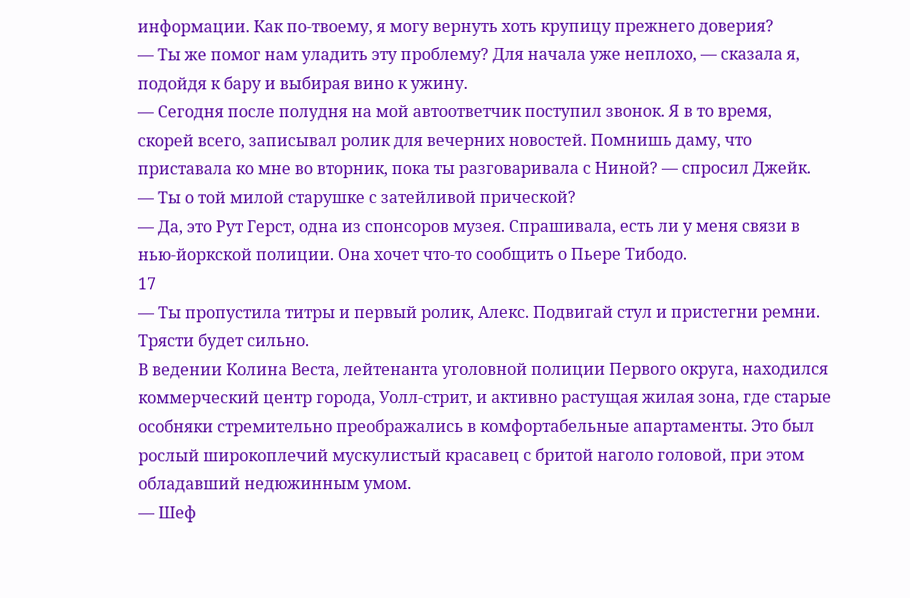информации. Как по-твоему, я могу вернуть хоть крупицу прежнего доверия?
— Ты же помог нам уладить эту проблему? Для начала уже неплохо, — сказала я, подойдя к бару и выбирая вино к ужину.
— Сегодня после полудня на мой автоответчик поступил звонок. Я в то время, скорей всего, записывал ролик для вечерних новостей. Помнишь даму, что приставала ко мне во вторник, пока ты разговаривала с Ниной? — спросил Джейк.
— Ты о той милой старушке с затейливой прической?
— Да, это Рут Герст, одна из спонсоров музея. Спрашивала, есть ли у меня связи в нью-йоркской полиции. Она хочет что-то сообщить о Пьере Тибодо.
17
— Ты пропустила титры и первый ролик, Алекс. Подвигай стул и пристегни ремни. Трясти будет сильно.
В ведении Колина Веста, лейтенанта уголовной полиции Первого округа, находился коммерческий центр города, Уолл-стрит, и активно растущая жилая зона, где старые особняки стремительно преображались в комфортабельные апартаменты. Это был рослый широкоплечий мускулистый красавец с бритой наголо головой, при этом обладавший недюжинным умом.
— Шеф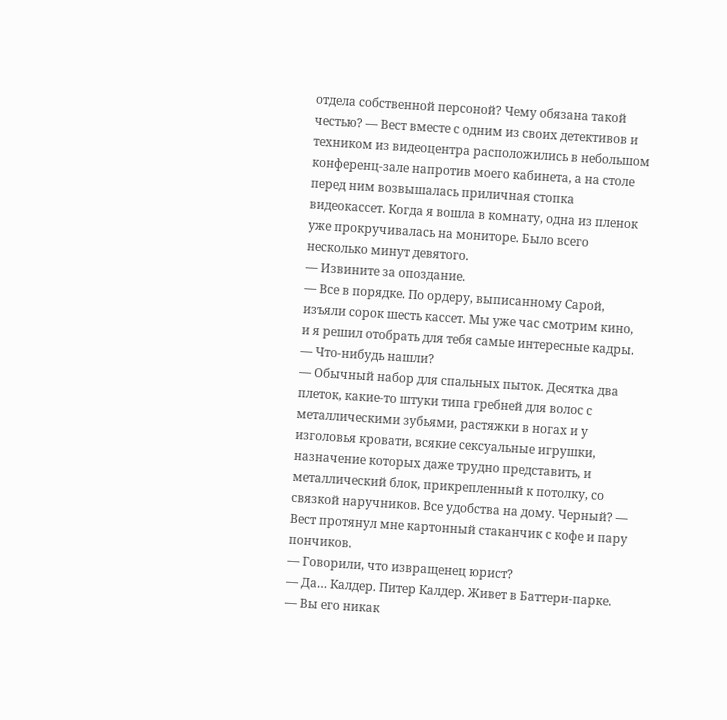отдела собственной персоной? Чему обязана такой честью? — Вест вместе с одним из своих детективов и техником из видеоцентра расположились в небольшом конференц-зале напротив моего кабинета, а на столе перед ним возвышалась приличная стопка видеокассет. Когда я вошла в комнату, одна из пленок уже прокручивалась на мониторе. Было всего несколько минут девятого.
— Извините за опоздание.
— Все в порядке. По ордеру, выписанному Сарой, изъяли сорок шесть кассет. Мы уже час смотрим кино, и я решил отобрать для тебя самые интересные кадры.
— Что-нибудь нашли?
— Обычный набор для спальных пыток. Десятка два плеток, какие-то штуки типа гребней для волос с металлическими зубьями, растяжки в ногах и у изголовья кровати, всякие сексуальные игрушки, назначение которых даже трудно представить, и металлический блок, прикрепленный к потолку, со связкой наручников. Все удобства на дому. Черный? — Вест протянул мне картонный стаканчик с кофе и пару пончиков.
— Говорили, что извращенец юрист?
— Да… Калдер. Питер Калдер. Живет в Баттери-парке.
— Вы его никак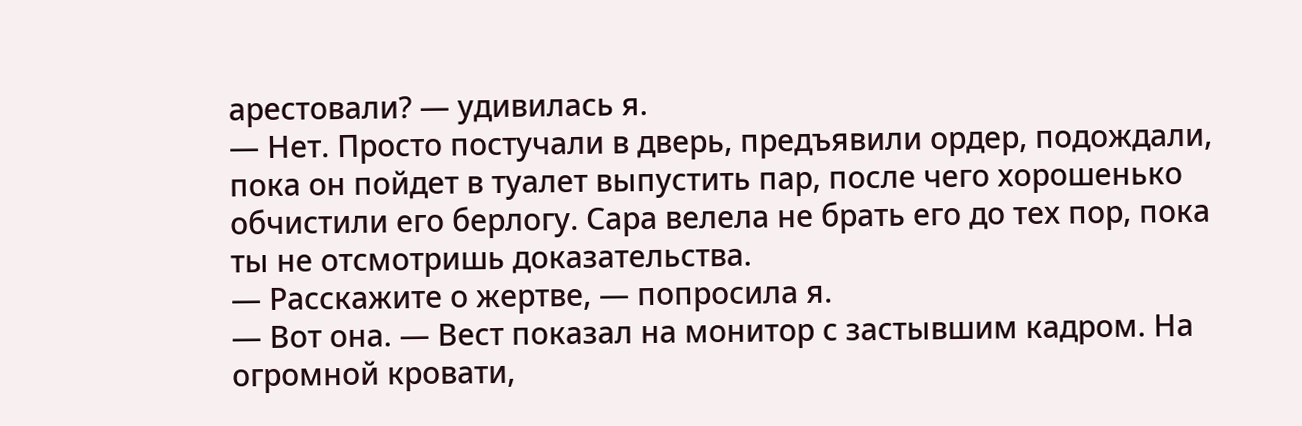арестовали? — удивилась я.
— Нет. Просто постучали в дверь, предъявили ордер, подождали, пока он пойдет в туалет выпустить пар, после чего хорошенько обчистили его берлогу. Сара велела не брать его до тех пор, пока ты не отсмотришь доказательства.
— Расскажите о жертве, — попросила я.
— Вот она. — Вест показал на монитор с застывшим кадром. На огромной кровати,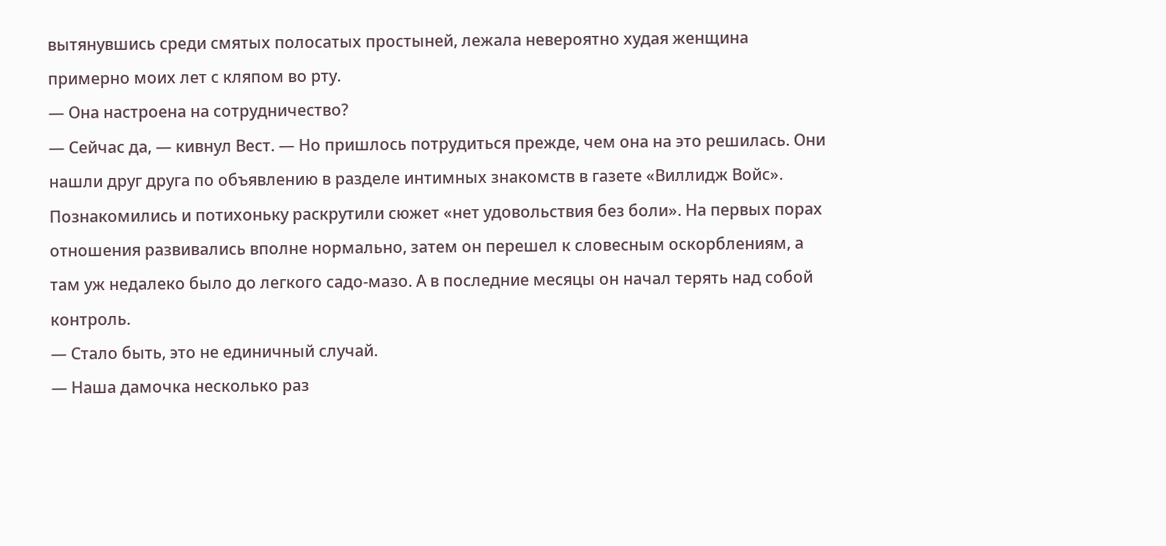вытянувшись среди смятых полосатых простыней, лежала невероятно худая женщина примерно моих лет с кляпом во рту.
— Она настроена на сотрудничество?
— Сейчас да, — кивнул Вест. — Но пришлось потрудиться прежде, чем она на это решилась. Они нашли друг друга по объявлению в разделе интимных знакомств в газете «Виллидж Войс». Познакомились и потихоньку раскрутили сюжет «нет удовольствия без боли». На первых порах отношения развивались вполне нормально, затем он перешел к словесным оскорблениям, а там уж недалеко было до легкого садо-мазо. А в последние месяцы он начал терять над собой контроль.
— Стало быть, это не единичный случай.
— Наша дамочка несколько раз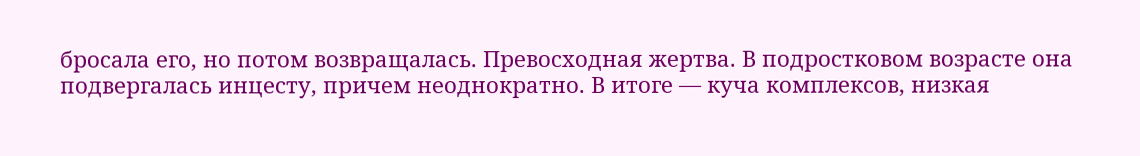бросала его, но потом возвращалась. Превосходная жертва. В подростковом возрасте она подвергалась инцесту, причем неоднократно. В итоге — куча комплексов, низкая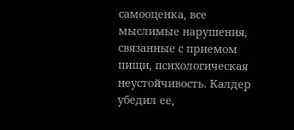самооценка, все мыслимые нарушения, связанные с приемом пищи, психологическая неустойчивость. Калдер убедил ее,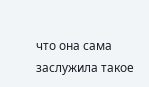что она сама заслужила такое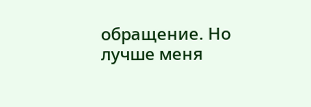обращение. Но лучше меня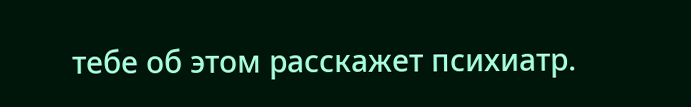тебе об этом расскажет психиатр.